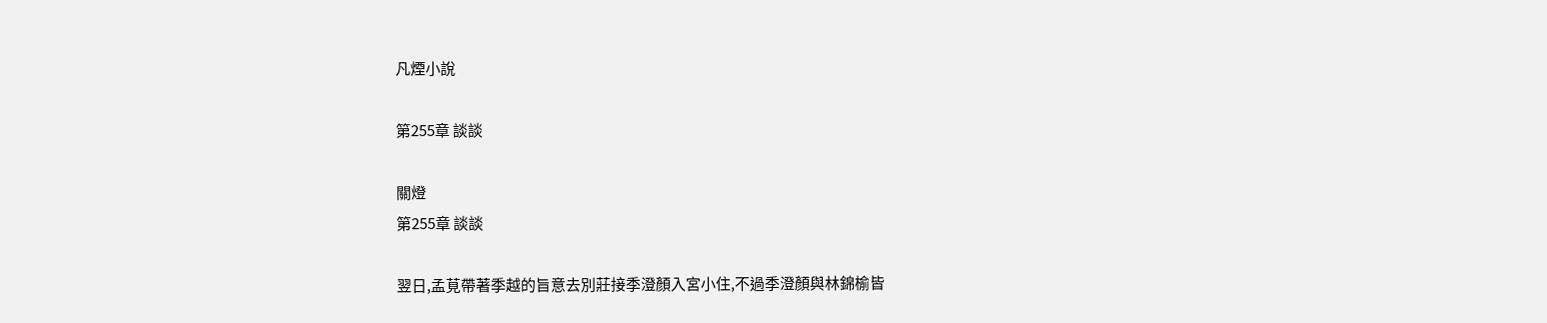凡煙小說

第255章 談談

關燈
第255章 談談

翌日,孟莧帶著季越的旨意去別莊接季澄顏入宮小住,不過季澄顏與林錦榆皆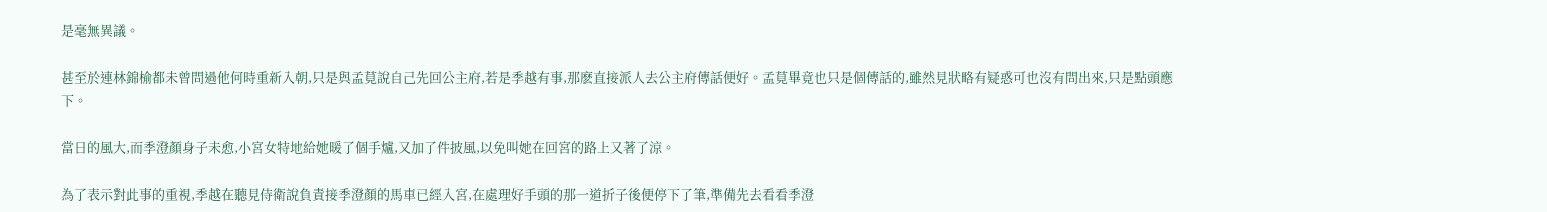是毫無異議。

甚至於連林錦榆都未曾問過他何時重新入朝,只是與孟莧說自己先回公主府,若是季越有事,那麽直接派人去公主府傳話便好。孟莧畢竟也只是個傳話的,雖然見狀略有疑惑可也沒有問出來,只是點頭應下。

當日的風大,而季澄顏身子未愈,小宮女特地給她暖了個手爐,又加了件披風,以免叫她在回宮的路上又著了涼。

為了表示對此事的重視,季越在聽見侍衛說負責接季澄顏的馬車已經入宮,在處理好手頭的那一道折子後便停下了筆,準備先去看看季澄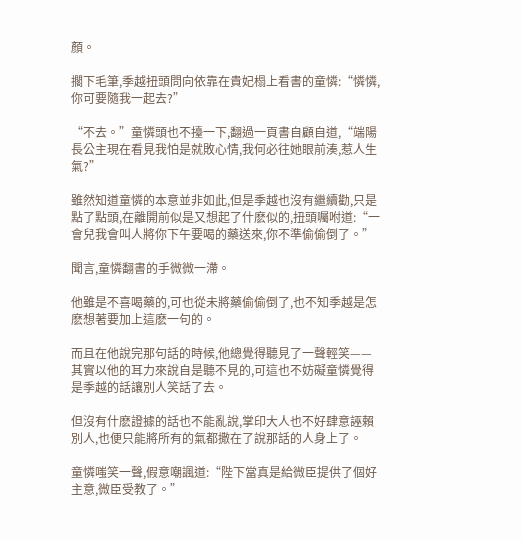顏。

擱下毛筆,季越扭頭問向依靠在貴妃榻上看書的童憐:“憐憐,你可要隨我一起去?”

“不去。”童憐頭也不擡一下,翻過一頁書自顧自道,“端陽長公主現在看見我怕是就敗心情,我何必往她眼前湊,惹人生氣?”

雖然知道童憐的本意並非如此,但是季越也沒有繼續勸,只是點了點頭,在離開前似是又想起了什麽似的,扭頭囑咐道:“一會兒我會叫人將你下午要喝的藥送來,你不準偷偷倒了。”

聞言,童憐翻書的手微微一滯。

他雖是不喜喝藥的,可也從未將藥偷偷倒了,也不知季越是怎麽想著要加上這麽一句的。

而且在他說完那句話的時候,他總覺得聽見了一聲輕笑——其實以他的耳力來說自是聽不見的,可這也不妨礙童憐覺得是季越的話讓別人笑話了去。

但沒有什麽證據的話也不能亂說,掌印大人也不好肆意誣賴別人,也便只能將所有的氣都撒在了說那話的人身上了。

童憐嗤笑一聲,假意嘲諷道:“陛下當真是給微臣提供了個好主意,微臣受教了。”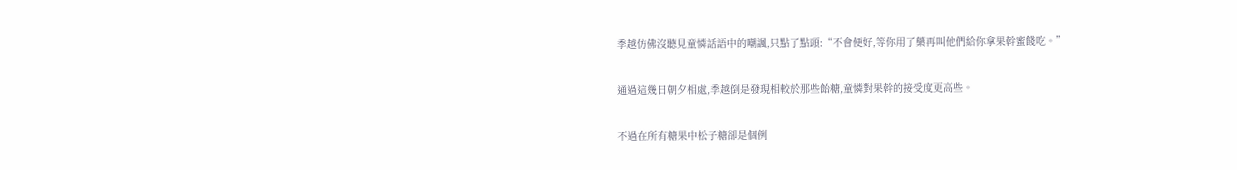季越仿佛沒聽見童憐話語中的嘲諷,只點了點頭:“不會便好,等你用了藥再叫他們給你拿果幹蜜餞吃。”

通過這幾日朝夕相處,季越倒是發現相較於那些飴糖,童憐對果幹的接受度更高些。

不過在所有糖果中松子糖卻是個例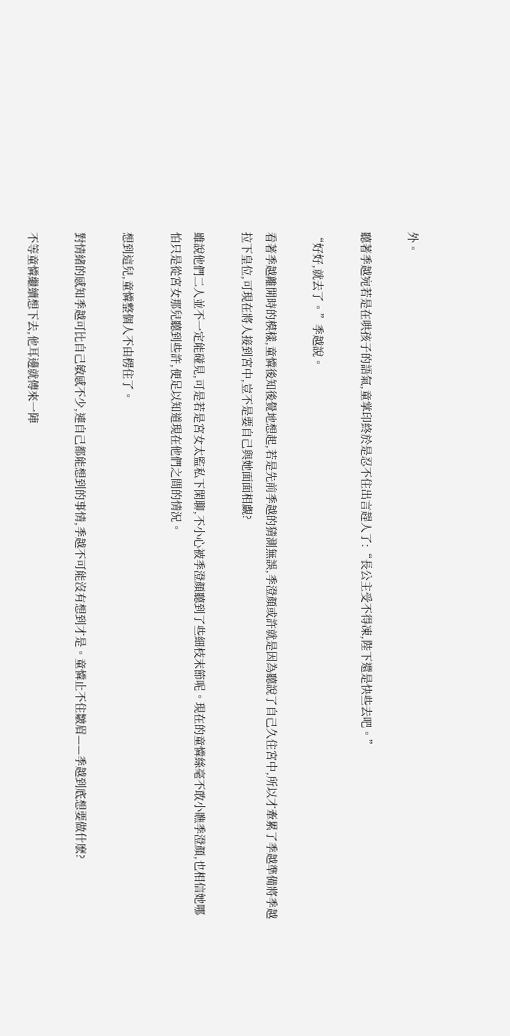外。

聽著季越宛若是在哄孩子的語氣,童掌印終於是忍不住出言趕人了:“長公主受不得凍,陛下還是快些去吧。”

“好好,就去了。”季越說。

看著季越離開時的模樣,童憐後知後覺地想起,若是先前季越的猜測無誤,季澄顏或許就是因為聽說了自己久住宮中,所以才牽累了季越準備將季越拉下皇位,可現在將人接到宮中,豈不是要自己與她面面相覷?

雖說他們二人並不一定能碰見,可是若是宮女太監私下閑聊,不小心被季澄顏聽到了些細枝末節呢。現在的童憐絲毫不敢小瞧季澄顏,也相信她哪怕只是從宮女那兒聽到些許,便足以知道現在他們之間的情況。

想到這兒,童憐整個人不由楞住了。

對情緒的感知季越可比自己敏感不少,連自己都能想到的事情,季越不可能沒有想到才是。童憐止不住皺眉——季越到底想要做什麽?

不等童憐繼續想下去,他耳邊就傳來一陣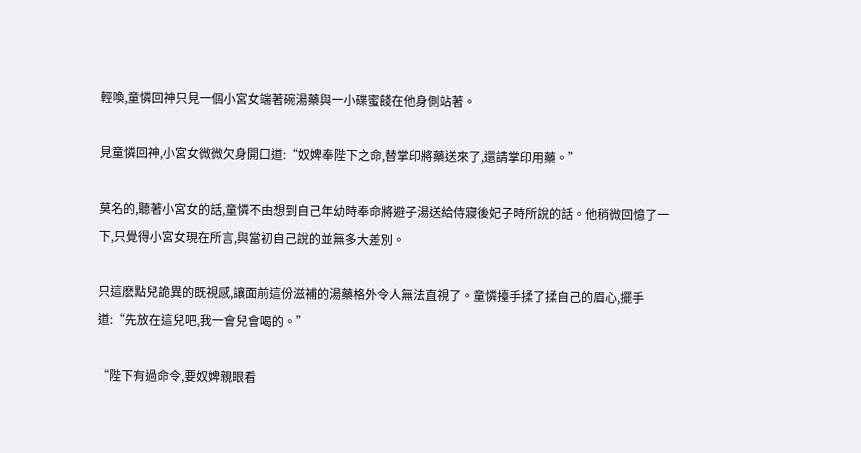輕喚,童憐回神只見一個小宮女端著碗湯藥與一小碟蜜餞在他身側站著。

見童憐回神,小宮女微微欠身開口道:“奴婢奉陛下之命,替掌印將藥送來了,還請掌印用藥。”

莫名的,聽著小宮女的話,童憐不由想到自己年幼時奉命將避子湯送給侍寢後妃子時所說的話。他稍微回憶了一下,只覺得小宮女現在所言,與當初自己說的並無多大差別。

只這麽點兒詭異的既視感,讓面前這份滋補的湯藥格外令人無法直視了。童憐擡手揉了揉自己的眉心,擺手道:“先放在這兒吧,我一會兒會喝的。”

“陛下有過命令,要奴婢親眼看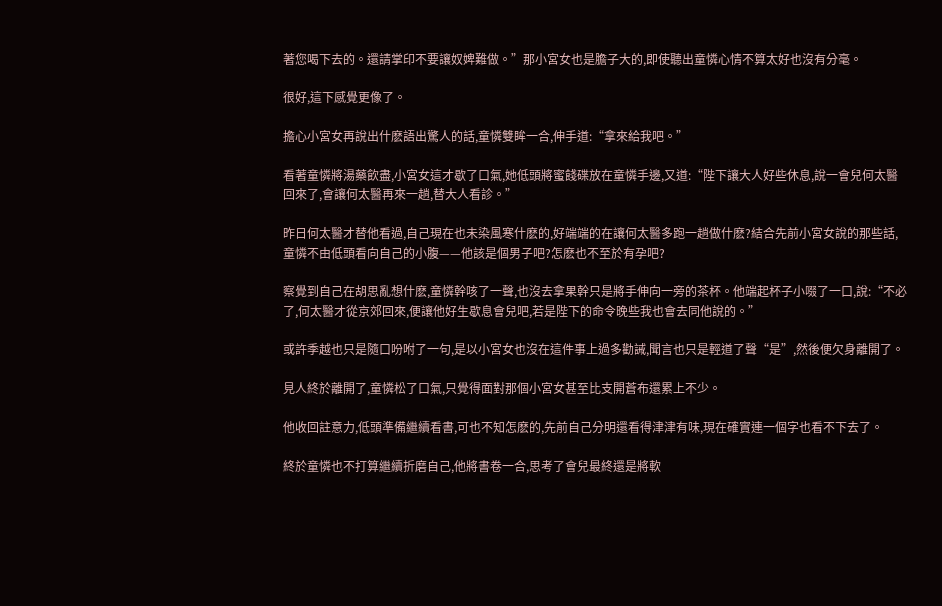著您喝下去的。還請掌印不要讓奴婢難做。”那小宮女也是膽子大的,即使聽出童憐心情不算太好也沒有分毫。

很好,這下感覺更像了。

擔心小宮女再說出什麽語出驚人的話,童憐雙眸一合,伸手道:“拿來給我吧。”

看著童憐將湯藥飲盡,小宮女這才歇了口氣,她低頭將蜜餞碟放在童憐手邊,又道:“陛下讓大人好些休息,說一會兒何太醫回來了,會讓何太醫再來一趟,替大人看診。”

昨日何太醫才替他看過,自己現在也未染風寒什麽的,好端端的在讓何太醫多跑一趟做什麽?結合先前小宮女說的那些話,童憐不由低頭看向自己的小腹——他該是個男子吧?怎麽也不至於有孕吧?

察覺到自己在胡思亂想什麽,童憐幹咳了一聲,也沒去拿果幹只是將手伸向一旁的茶杯。他端起杯子小啜了一口,說:“不必了,何太醫才從京郊回來,便讓他好生歇息會兒吧,若是陛下的命令晚些我也會去同他說的。”

或許季越也只是隨口吩咐了一句,是以小宮女也沒在這件事上過多勸誡,聞言也只是輕道了聲“是”,然後便欠身離開了。

見人終於離開了,童憐松了口氣,只覺得面對那個小宮女甚至比支開蒼布還累上不少。

他收回註意力,低頭準備繼續看書,可也不知怎麽的,先前自己分明還看得津津有味,現在確實連一個字也看不下去了。

終於童憐也不打算繼續折磨自己,他將書卷一合,思考了會兒最終還是將軟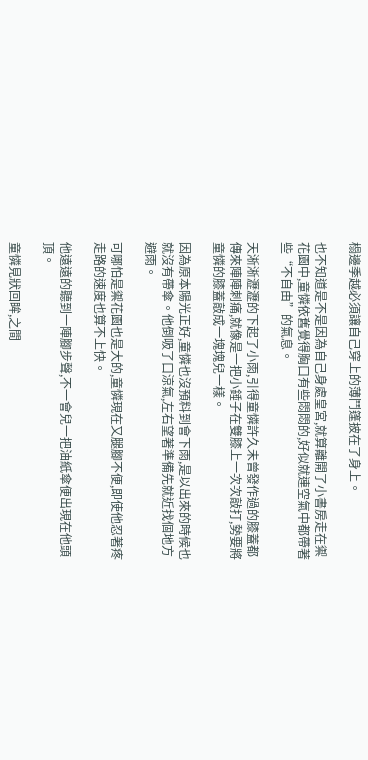榻邊季越必須讓自己穿上的薄鬥篷披在了身上。

也不知道是不是因為自己身處皇宮,就算離開了小書房走在禦花園中,童憐依舊覺得胸口有些悶悶的,好似就連空氣中都帶著些“不自由”的氣息。

天淅淅瀝瀝的下起了小雨,引得童憐許久未曾發作過的膝蓋都傳來陣陣刺痛,就像是一把小錘子在雙膝上一次次敲打,勢要將童憐的膝蓋敲成一塊塊兒一樣。

因為原本陽光正好,童憐也沒預料到會下雨,是以出來的時候也就沒有帶傘。他倒吸了口涼氣,左右望著準備先就近找個地方避雨。

可哪怕是禦花園也是大的,童憐現在又腿腳不便,即使他忍著疼走路的速度也算不上快。

他遠遠的聽到一陣腳步聲,不一會兒一把油紙傘便出現在他頭頂。

童憐見狀回眸,之間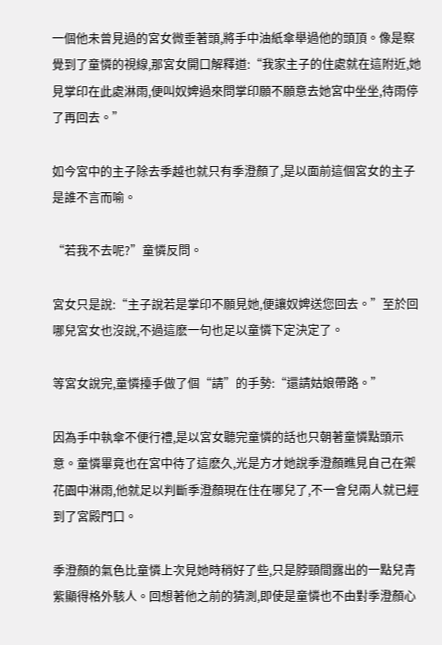一個他未曾見過的宮女微垂著頭,將手中油紙傘舉過他的頭頂。像是察覺到了童憐的視線,那宮女開口解釋道:“我家主子的住處就在這附近,她見掌印在此處淋雨,便叫奴婢過來問掌印願不願意去她宮中坐坐,待雨停了再回去。”

如今宮中的主子除去季越也就只有季澄顏了,是以面前這個宮女的主子是誰不言而喻。

“若我不去呢?”童憐反問。

宮女只是說:“主子說若是掌印不願見她,便讓奴婢送您回去。”至於回哪兒宮女也沒說,不過這麽一句也足以童憐下定決定了。

等宮女說完,童憐擡手做了個“請”的手勢:“還請姑娘帶路。”

因為手中執傘不便行禮,是以宮女聽完童憐的話也只朝著童憐點頭示意。童憐畢竟也在宮中待了這麽久,光是方才她說季澄顏瞧見自己在禦花園中淋雨,他就足以判斷季澄顏現在住在哪兒了,不一會兒兩人就已經到了宮殿門口。

季澄顏的氣色比童憐上次見她時稍好了些,只是脖頸間露出的一點兒青紫顯得格外駭人。回想著他之前的猜測,即使是童憐也不由對季澄顏心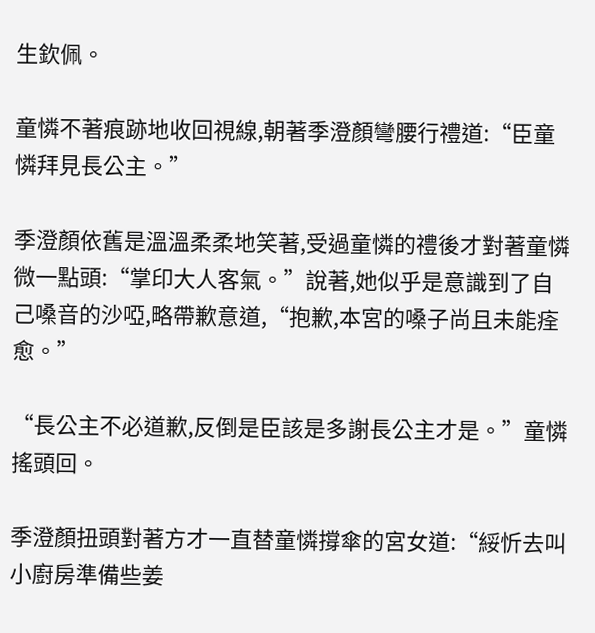生欽佩。

童憐不著痕跡地收回視線,朝著季澄顏彎腰行禮道:“臣童憐拜見長公主。”

季澄顏依舊是溫溫柔柔地笑著,受過童憐的禮後才對著童憐微一點頭:“掌印大人客氣。”說著,她似乎是意識到了自己嗓音的沙啞,略帶歉意道,“抱歉,本宮的嗓子尚且未能痊愈。”

“長公主不必道歉,反倒是臣該是多謝長公主才是。”童憐搖頭回。

季澄顏扭頭對著方才一直替童憐撐傘的宮女道:“綏忻去叫小廚房準備些姜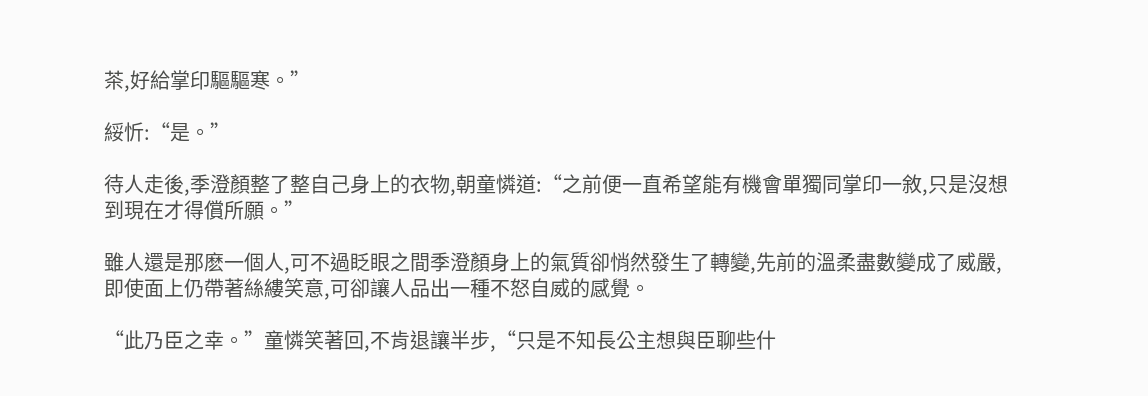茶,好給掌印驅驅寒。”

綏忻:“是。”

待人走後,季澄顏整了整自己身上的衣物,朝童憐道:“之前便一直希望能有機會單獨同掌印一敘,只是沒想到現在才得償所願。”

雖人還是那麽一個人,可不過眨眼之間季澄顏身上的氣質卻悄然發生了轉變,先前的溫柔盡數變成了威嚴,即使面上仍帶著絲縷笑意,可卻讓人品出一種不怒自威的感覺。

“此乃臣之幸。”童憐笑著回,不肯退讓半步,“只是不知長公主想與臣聊些什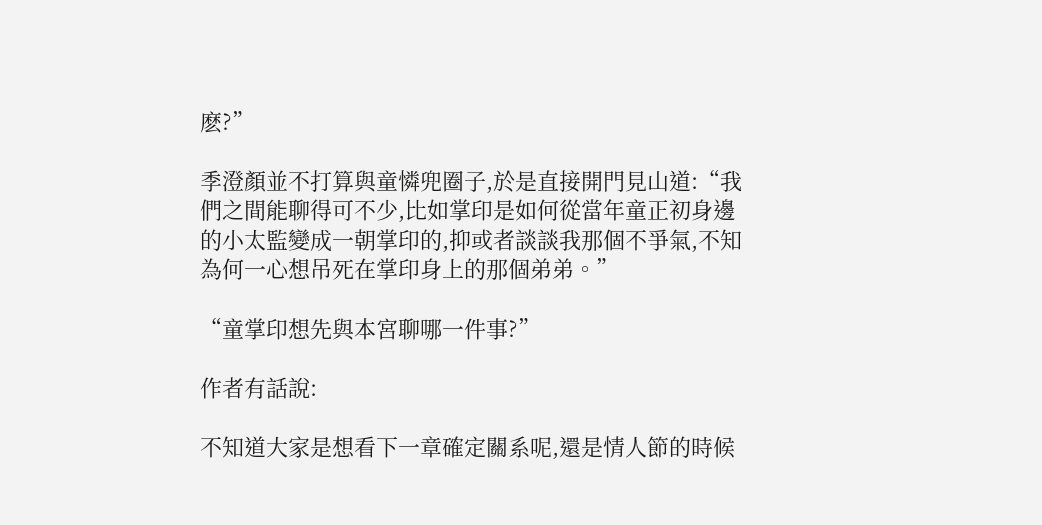麽?”

季澄顏並不打算與童憐兜圈子,於是直接開門見山道:“我們之間能聊得可不少,比如掌印是如何從當年童正初身邊的小太監變成一朝掌印的,抑或者談談我那個不爭氣,不知為何一心想吊死在掌印身上的那個弟弟。”

“童掌印想先與本宮聊哪一件事?”

作者有話說:

不知道大家是想看下一章確定關系呢,還是情人節的時候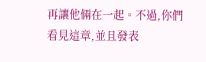再讓他倆在一起。不過,你們看見這章,並且發表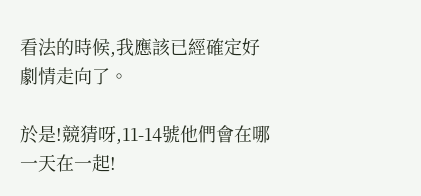看法的時候,我應該已經確定好劇情走向了。

於是!競猜呀,11-14號他們會在哪一天在一起!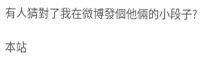有人猜對了我在微博發個他倆的小段子?

本站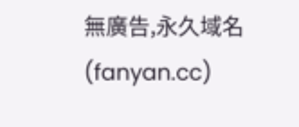無廣告,永久域名(fanyan.cc)